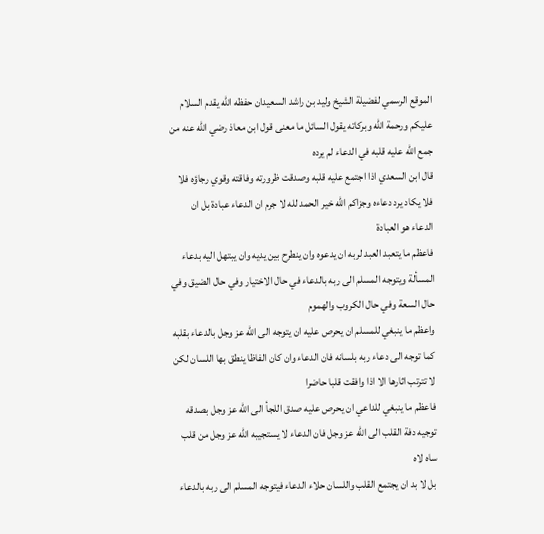الموقع الرسمي لفضيلة الشيخ وليد بن راشد السعيدان حفظه الله يقدم السلام عليكم ورحمة الله وبركاته يقول السائل ما معنى قول ابن معاذ رضي الله عنه من جمع الله عليه قلبه في الدعاء لم يرده
قال ابن السعدي اذا اجتمع عليه قلبه وصدقت ظرورته وفاقته وقوي رجاؤه فلا فلا يكاد يرد دعاءه وجزاكم الله خير الحمد لله لا جرم ان الدعاء عبادة بل ان الدعاء هو العبادة
فاعظم ما يتعبد العبد لربه ان يدعوه وان ينطرح بين يديه وان يبتهل اليه بدعاء المسألة ويتوجه المسلم الى ربه بالدعاء في حال الاختيار وفي حال الضيق وفي حال السعة وفي حال الكروب والهموم
واعظم ما ينبغي للمسلم ان يحرص عليه ان يتوجه الى الله عز وجل بالدعاء بقلبه كما توجه الى دعاء ربه بلسانه فان الدعاء وان كان الفاظا ينطق بها اللسان لكن لا تترتب اثارها الا اذا وافقت قلبا حاضرا
فاعظم ما ينبغي للداعي ان يحرص عليه صدق اللجأ الى الله عز وجل بصدقه توجيه دفة القلب الى الله عز وجل فان الدعاء لا يستجيبه الله عز وجل من قلب ساه لاه
بل لا بد ان يجتمع القلب واللسان حلاء الدعاء فيتوجه المسلم الى ربه بالدعاء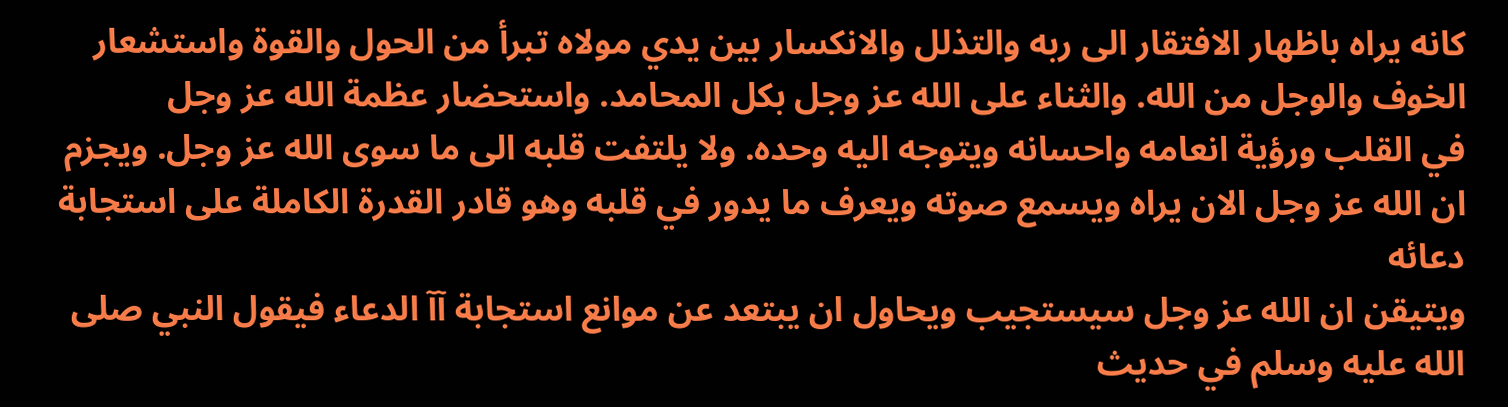كانه يراه باظهار الافتقار الى ربه والتذلل والانكسار بين يدي مولاه تبرأ من الحول والقوة واستشعار الخوف والوجل من الله. والثناء على الله عز وجل بكل المحامد. واستحضار عظمة الله عز وجل
في القلب ورؤية انعامه واحسانه ويتوجه اليه وحده. ولا يلتفت قلبه الى ما سوى الله عز وجل. ويجزم ان الله عز وجل الان يراه ويسمع صوته ويعرف ما يدور في قلبه وهو قادر القدرة الكاملة على استجابة دعائه
ويتيقن ان الله عز وجل سيستجيب ويحاول ان يبتعد عن موانع استجابة آآ الدعاء فيقول النبي صلى الله عليه وسلم في حديث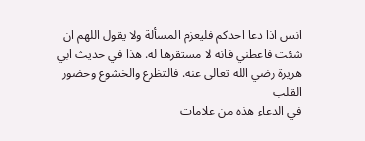انس اذا دعا احدكم فليعزم المسألة ولا يقول اللهم ان شئت فاعطني فانه لا مستقرها له. هذا في حديث ابي هريرة رضي الله تعالى عنه. فالتظرع والخشوع وحضور القلب
في الدعاء هذه من علامات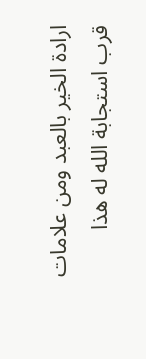ارادة الخير بالعبد ومن علامات قرب استجابة الله له هذا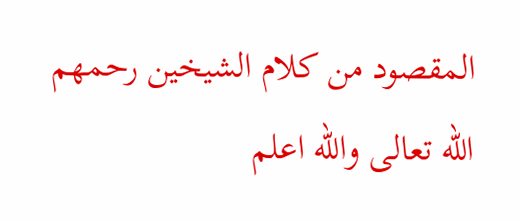المقصود من كلام الشيخين رحمهم الله تعالى والله اعلم